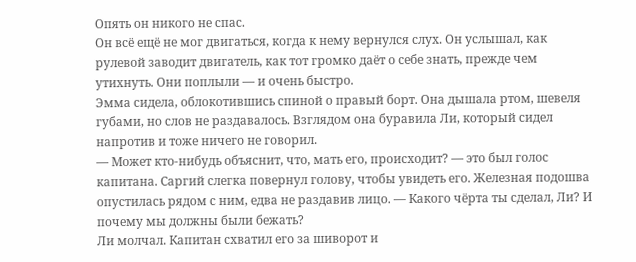Опять он никого не спас.
Он всё ещё не мог двигаться, когда к нему вернулся слух. Он услышал, как рулевой заводит двигатель, как тот громко даёт о себе знать, прежде чем утихнуть. Они поплыли — и очень быстро.
Эмма сидела, облокотившись спиной о правый борт. Она дышала ртом, шевеля губами, но слов не раздавалось. Взглядом она буравила Ли, который сидел напротив и тоже ничего не говорил.
— Может кто-нибудь объяснит, что, мать его, происходит? — это был голос капитана. Саргий слегка повернул голову, чтобы увидеть его. Железная подошва опустилась рядом с ним, едва не раздавив лицо. — Какого чёрта ты сделал, Ли? И почему мы должны были бежать?
Ли молчал. Капитан схватил его за шиворот и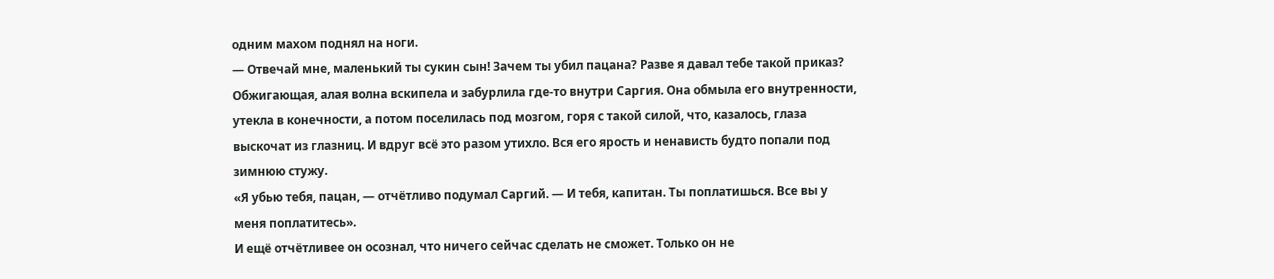одним махом поднял на ноги.
— Отвечай мне, маленький ты сукин сын! Зачем ты убил пацана? Разве я давал тебе такой приказ?
Обжигающая, алая волна вскипела и забурлила где-то внутри Саргия. Она обмыла его внутренности, утекла в конечности, а потом поселилась под мозгом, горя с такой силой, что, казалось, глаза выскочат из глазниц. И вдруг всё это разом утихло. Вся его ярость и ненависть будто попали под зимнюю стужу.
«Я убью тебя, пацан, — отчётливо подумал Саргий. — И тебя, капитан. Ты поплатишься. Все вы у меня поплатитесь».
И ещё отчётливее он осознал, что ничего сейчас сделать не сможет. Только он не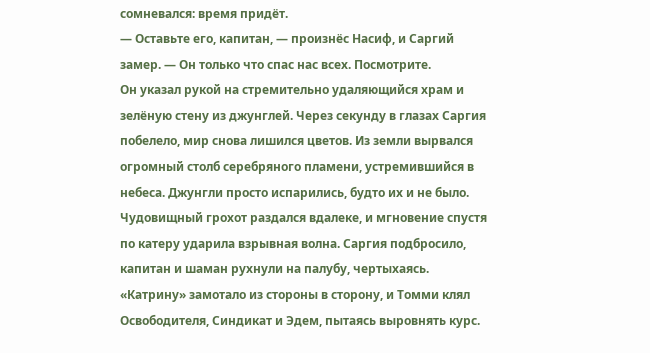сомневался: время придёт.
— Оставьте его, капитан, — произнёс Насиф, и Саргий замер. — Он только что спас нас всех. Посмотрите.
Он указал рукой на стремительно удаляющийся храм и зелёную стену из джунглей. Через секунду в глазах Саргия побелело, мир снова лишился цветов. Из земли вырвался огромный столб серебряного пламени, устремившийся в небеса. Джунгли просто испарились, будто их и не было. Чудовищный грохот раздался вдалеке, и мгновение спустя по катеру ударила взрывная волна. Саргия подбросило, капитан и шаман рухнули на палубу, чертыхаясь. «Катрину» замотало из стороны в сторону, и Томми клял Освободителя, Синдикат и Эдем, пытаясь выровнять курс.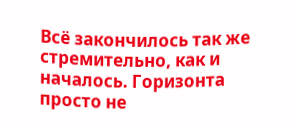Всё закончилось так же стремительно, как и началось. Горизонта просто не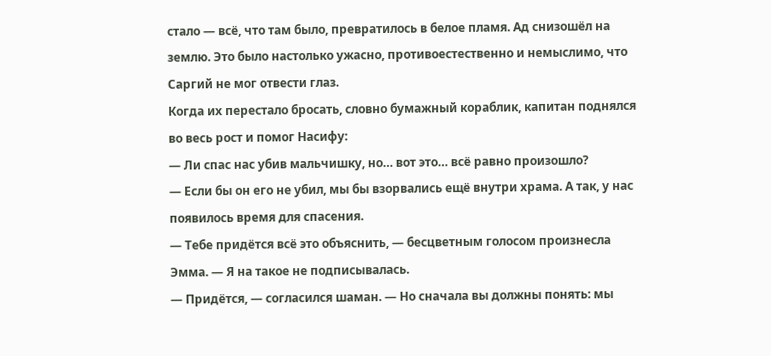стало — всё, что там было, превратилось в белое пламя. Ад снизошёл на землю. Это было настолько ужасно, противоестественно и немыслимо, что Саргий не мог отвести глаз.
Когда их перестало бросать, словно бумажный кораблик, капитан поднялся во весь рост и помог Насифу:
— Ли спас нас убив мальчишку, но… вот это… всё равно произошло?
— Если бы он его не убил, мы бы взорвались ещё внутри храма. А так, у нас появилось время для спасения.
— Тебе придётся всё это объяснить, — бесцветным голосом произнесла Эмма. — Я на такое не подписывалась.
— Придётся, — согласился шаман. — Но сначала вы должны понять: мы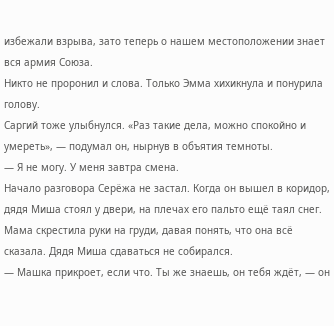избежали взрыва, зато теперь о нашем местоположении знает вся армия Союза.
Никто не проронил и слова. Только Эмма хихикнула и понурила голову.
Саргий тоже улыбнулся. «Раз такие дела, можно спокойно и умереть», — подумал он, нырнув в объятия темноты.
— Я не могу. У меня завтра смена.
Начало разговора Серёжа не застал. Когда он вышел в коридор, дядя Миша стоял у двери, на плечах его пальто ещё таял снег. Мама скрестила руки на груди, давая понять, что она всё сказала. Дядя Миша сдаваться не собирался.
— Машка прикроет, если что. Ты же знаешь, он тебя ждёт, — он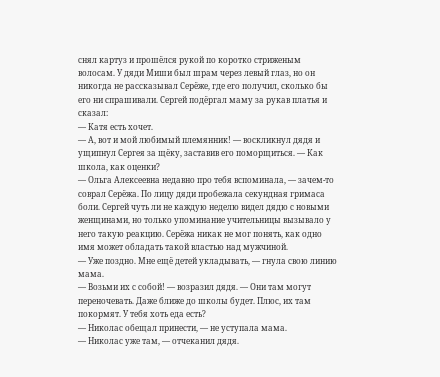снял картуз и прошёлся рукой по коротко стриженым волосам. У дяди Миши был шрам через левый глаз, но он никогда не рассказывал Серёже, где его получил, сколько бы его ни спрашивали. Сергей подёргал маму за рукав платья и сказал:
— Катя есть хочет.
— А, вот и мой любимый племянник! — воскликнул дядя и ущипнул Сергея за щёку, заставив его поморщиться. — Как школа, как оценки?
— Ольга Алексеевна недавно про тебя вспоминала, — зачем-то соврал Серёжа. По лицу дяди пробежала секундная гримаса боли. Сергей чуть ли не каждую неделю видел дядю с новыми женщинами, но только упоминание учительницы вызывало у него такую реакцию. Серёжа никак не мог понять, как одно имя может обладать такой властью над мужчиной.
— Уже поздно. Мне ещё детей укладывать, — гнула свою линию мама.
— Возьми их с собой! — возразил дядя. — Они там могут переночевать. Даже ближе до школы будет. Плюс, их там покормят. У тебя хоть еда есть?
— Николас обещал принести, — не уступала мама.
— Николас уже там, — отчеканил дядя.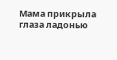Мама прикрыла глаза ладонью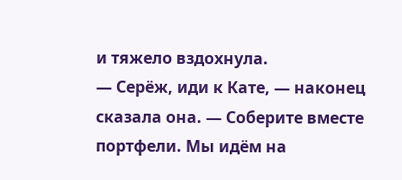и тяжело вздохнула.
— Серёж, иди к Кате, — наконец сказала она. — Соберите вместе портфели. Мы идём на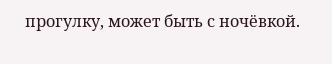прогулку, может быть с ночёвкой.